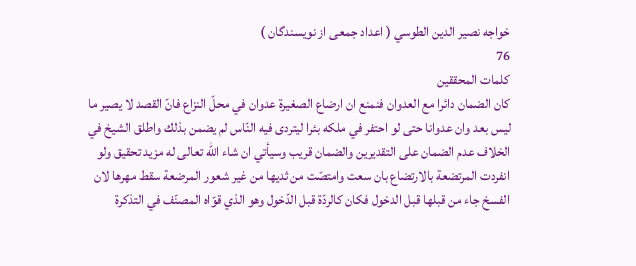خواجه نصير الدين الطوسي ( اعداد جمعى از نويسندگان )
76
كلمات المحققين
كان الضمان دائرا مع العدوان فنمنع ان ارضاع الصغيرة عدوان في محلّ النزاع فانّ القصد لا يصير ما ليس بعد وان عدوانا حتى لو احتفر في ملكه بئرا ليتردى فيه النّاس لم يضمن بذلك واطلق الشيخ في الخلاف عدم الضمان على التقديرين والضمان قريب وسيأتي ان شاء اللّه تعالى له مزيد تحقيق ولو انفردت المرتضعة بالارتضاع بان سعت وامتصّت من ثديها من غير شعور المرضعة سقط مهرها لان الفسخ جاء من قبلها قبل الدخول فكان كالردّة قبل الدّخول وهو الذي قوّاه المصنّف في التذكرة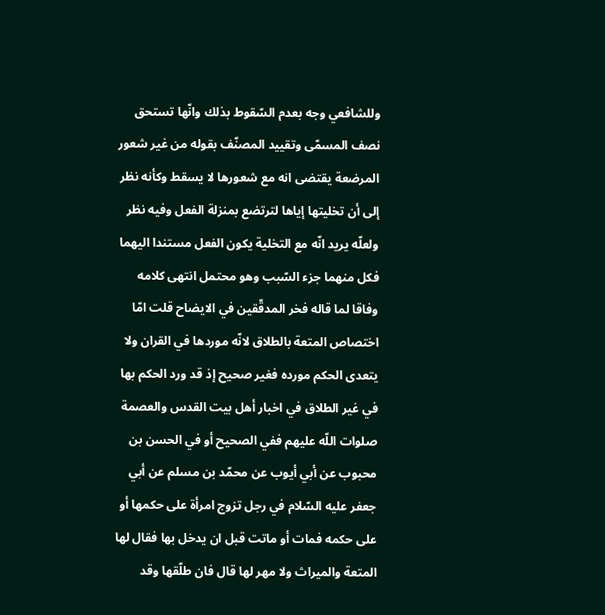وللشافعي وجه بعدم السّقوط بذلك وانّها تستحق نصف المسمّى وتقييد المصنّف بقوله من غير شعور المرضعة يقتضى انه مع شعورها لا يسقط وكأنه نظر إلى أن تخليتها إياها لترتضع بمنزلة الفعل وفيه نظر ولعلّه يريد انّه مع التخلية يكون الفعل مستندا اليهما فكل منهما جزء السّبب وهو محتمل انتهى كلامه وفاقا لما قاله فخر المدقّقين في الايضاح قلت امّا اختصاص المتعة بالطلاق لانّه موردها في القران ولا يتعدى الحكم مورده فغير صحيح إذ قد ورد الحكم بها في غير الطلاق في اخبار أهل بيت القدس والعصمة صلوات اللّه عليهم ففي الصحيح أو في الحسن بن محبوب عن أبي أيوب عن محمّد بن مسلم عن أبي جعفر عليه السّلام في رجل تزوج امرأة على حكمها أو على حكمه فمات أو ماتت قبل ان يدخل بها فقال لها المتعة والميراث ولا مهر لها قال فان طلّقها وقد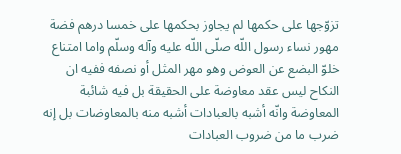تزوّجها على حكمها لم يجاوز بحكمها على خمسا درهم فضة مهور نساء رسول اللّه صلّى اللّه عليه وآله وسلّم واما امتناع خلوّ البضع عن العوض وهو مهر المثل أو نصفه ففيه ان النكاح ليس عقد معاوضة على الحقيقة بل فيه شائبة المعاوضة وانّه أشبه بالعبادات أشبه منه بالمعاوضات بل إنه ضرب ما من ضروب العبادات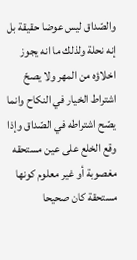والصّداق ليس عوضا حقيقة بل إنه نحلة ولذلك ما انه يجوز اخلاؤه من المهر ولا يصحّ اشتراط الخيار في النكاح وانما يصّح اشتراطه في الصّداق وإذا وقع الخلع على عين مستحقه مغصوبة أو غير معلوم كونها مستحقة كان صحيحا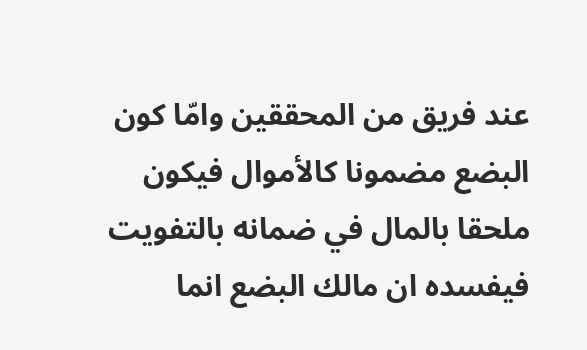عند فريق من المحققين وامّا كون البضع مضمونا كالأموال فيكون ملحقا بالمال في ضمانه بالتفويت فيفسده ان مالك البضع انما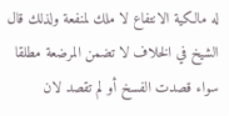له مالكية الانتفاع لا ملك لمنفعة ولذلك قال الشيخ في الخلاف لا تضمن المرضعة مطلقا سواء قصدت الفسخ أو لم تقصد لان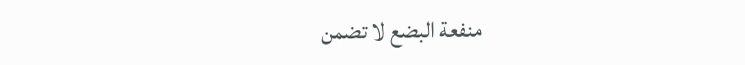منفعة البضع لا تضمن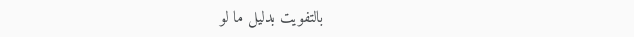بالتفويت بدليل ما لو